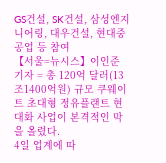GS건설, SK건설, 삼성엔지니어링, 대우건설, 현대중공업 등 참여
【서울=뉴시스】이인준 기자 = 총 120억 달러(13조1400억원) 규모 쿠웨이트 초대형 정유플랜트 현대화 사업이 본격적인 막을 올렸다.
4일 업계에 따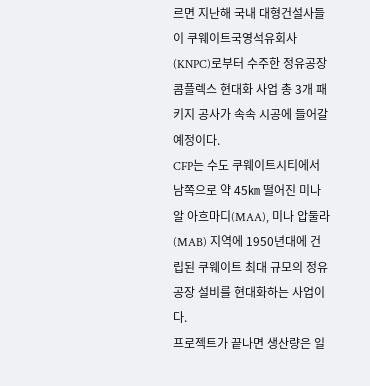르면 지난해 국내 대형건설사들이 쿠웨이트국영석유회사(KNPC)로부터 수주한 정유공장 콤플렉스 현대화 사업 총 3개 패키지 공사가 속속 시공에 들어갈 예정이다.
CFP는 수도 쿠웨이트시티에서 남쪽으로 약 45㎞ 떨어진 미나 알 아흐마디(MAA), 미나 압둘라(MAB) 지역에 1950년대에 건립된 쿠웨이트 최대 규모의 정유공장 설비를 현대화하는 사업이다.
프로젝트가 끝나면 생산량은 일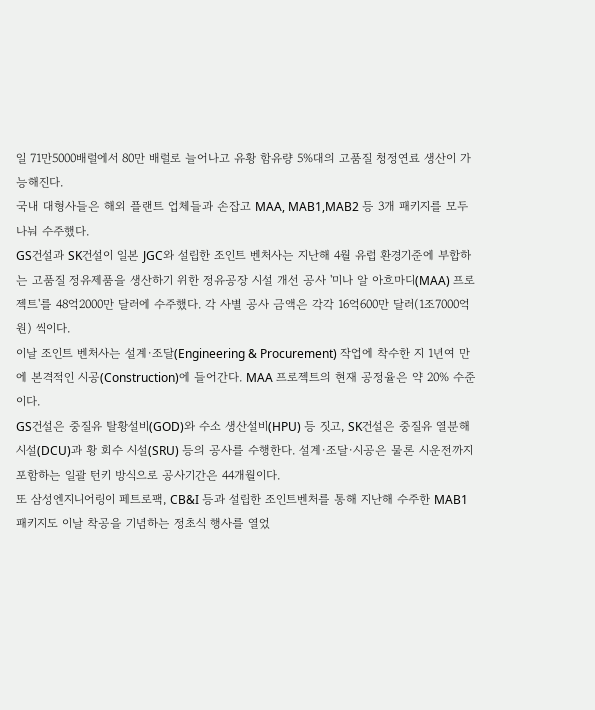일 71만5000배럴에서 80만 배럴로 늘어나고 유황 함유량 5%대의 고품질 청정연료 생산이 가능해진다.
국내 대형사들은 해외 플랜트 업체들과 손잡고 MAA, MAB1,MAB2 등 3개 패키지를 모두 나눠 수주했다.
GS건설과 SK건설이 일본 JGC와 설립한 조인트 벤처사는 지난해 4월 유럽 환경기준에 부합하는 고품질 정유제품을 생산하기 위한 정유공장 시설 개선 공사 '미나 알 아흐마디(MAA) 프로젝트'를 48억2000만 달러에 수주했다. 각 사별 공사 금액은 각각 16억600만 달러(1조7000억원) 씩이다.
이날 조인트 벤처사는 설계∙조달(Engineering & Procurement) 작업에 착수한 지 1년여 만에 본격적인 시공(Construction)에 들어간다. MAA 프로젝트의 현재 공정율은 약 20% 수준이다.
GS건설은 중질유 탈황설비(GOD)와 수소 생산설비(HPU) 등 짓고, SK건설은 중질유 열분해 시설(DCU)과 황 회수 시설(SRU) 등의 공사를 수행한다. 설계∙조달∙시공은 물론 시운전까지 포함하는 일괄 턴키 방식으로 공사기간은 44개월이다.
또 삼성엔지니어링이 페트로팩, CB&I 등과 설립한 조인트벤처를 통해 지난해 수주한 MAB1 패키지도 이날 착공을 기념하는 정초식 행사를 열었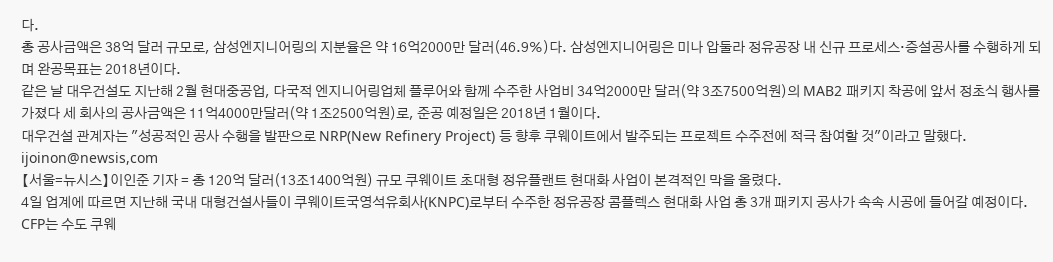다.
총 공사금액은 38억 달러 규모로, 삼성엔지니어링의 지분율은 약 16억2000만 달러(46.9%)다. 삼성엔지니어링은 미나 압둘라 정유공장 내 신규 프로세스·증설공사를 수행하게 되며 완공목표는 2018년이다.
같은 날 대우건설도 지난해 2월 현대중공업, 다국적 엔지니어링업체 플루어와 함께 수주한 사업비 34억2000만 달러(약 3조7500억원)의 MAB2 패키지 착공에 앞서 정초식 행사를 가졌다 세 회사의 공사금액은 11억4000만달러(약 1조2500억원)로, 준공 예정일은 2018년 1월이다.
대우건설 관계자는 "성공적인 공사 수행을 발판으로 NRP(New Refinery Project) 등 향후 쿠웨이트에서 발주되는 프로젝트 수주전에 적극 참여할 것"이라고 말했다.
ijoinon@newsis,com
【서울=뉴시스】이인준 기자 = 총 120억 달러(13조1400억원) 규모 쿠웨이트 초대형 정유플랜트 현대화 사업이 본격적인 막을 올렸다.
4일 업계에 따르면 지난해 국내 대형건설사들이 쿠웨이트국영석유회사(KNPC)로부터 수주한 정유공장 콤플렉스 현대화 사업 총 3개 패키지 공사가 속속 시공에 들어갈 예정이다.
CFP는 수도 쿠웨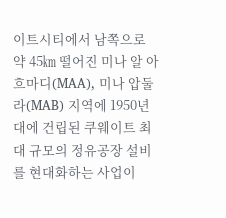이트시티에서 남쪽으로 약 45㎞ 떨어진 미나 알 아흐마디(MAA), 미나 압둘라(MAB) 지역에 1950년대에 건립된 쿠웨이트 최대 규모의 정유공장 설비를 현대화하는 사업이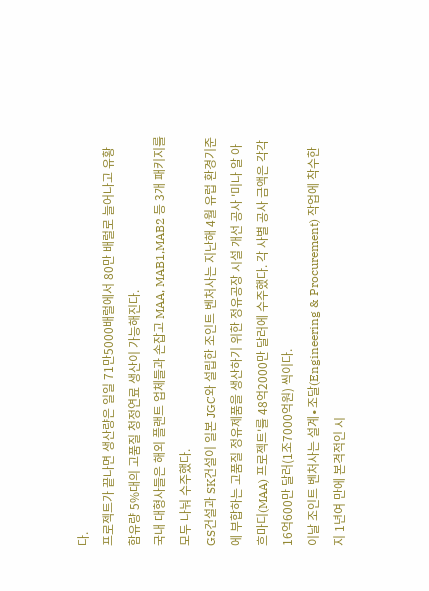다.
프로젝트가 끝나면 생산량은 일일 71만5000배럴에서 80만 배럴로 늘어나고 유황 함유량 5%대의 고품질 청정연료 생산이 가능해진다.
국내 대형사들은 해외 플랜트 업체들과 손잡고 MAA, MAB1,MAB2 등 3개 패키지를 모두 나눠 수주했다.
GS건설과 SK건설이 일본 JGC와 설립한 조인트 벤처사는 지난해 4월 유럽 환경기준에 부합하는 고품질 정유제품을 생산하기 위한 정유공장 시설 개선 공사 '미나 알 아흐마디(MAA) 프로젝트'를 48억2000만 달러에 수주했다. 각 사별 공사 금액은 각각 16억600만 달러(1조7000억원) 씩이다.
이날 조인트 벤처사는 설계∙조달(Engineering & Procurement) 작업에 착수한 지 1년여 만에 본격적인 시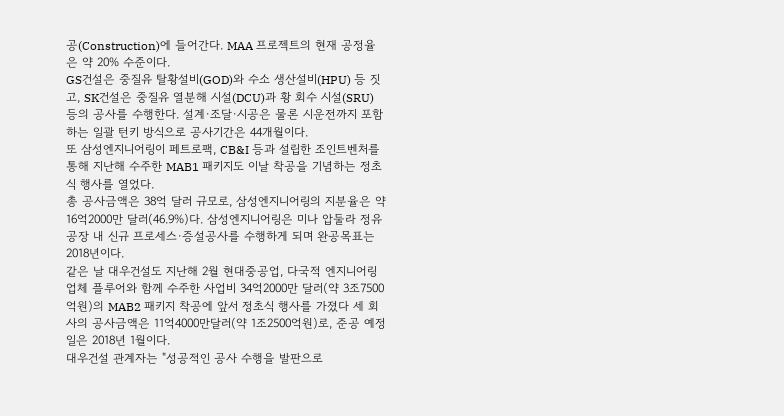공(Construction)에 들어간다. MAA 프로젝트의 현재 공정율은 약 20% 수준이다.
GS건설은 중질유 탈황설비(GOD)와 수소 생산설비(HPU) 등 짓고, SK건설은 중질유 열분해 시설(DCU)과 황 회수 시설(SRU) 등의 공사를 수행한다. 설계∙조달∙시공은 물론 시운전까지 포함하는 일괄 턴키 방식으로 공사기간은 44개월이다.
또 삼성엔지니어링이 페트로팩, CB&I 등과 설립한 조인트벤처를 통해 지난해 수주한 MAB1 패키지도 이날 착공을 기념하는 정초식 행사를 열었다.
총 공사금액은 38억 달러 규모로, 삼성엔지니어링의 지분율은 약 16억2000만 달러(46.9%)다. 삼성엔지니어링은 미나 압둘라 정유공장 내 신규 프로세스·증설공사를 수행하게 되며 완공목표는 2018년이다.
같은 날 대우건설도 지난해 2월 현대중공업, 다국적 엔지니어링업체 플루어와 함께 수주한 사업비 34억2000만 달러(약 3조7500억원)의 MAB2 패키지 착공에 앞서 정초식 행사를 가졌다 세 회사의 공사금액은 11억4000만달러(약 1조2500억원)로, 준공 예정일은 2018년 1월이다.
대우건설 관계자는 "성공적인 공사 수행을 발판으로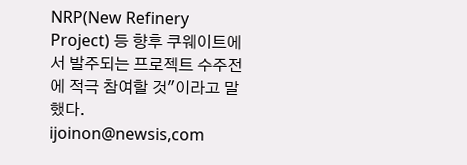NRP(New Refinery Project) 등 향후 쿠웨이트에서 발주되는 프로젝트 수주전에 적극 참여할 것"이라고 말했다.
ijoinon@newsis,com